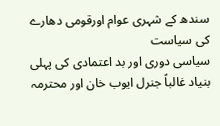سندھ کے شہری عوام اورقومی دھارے کی سیاست
سیاسی دوری اور بد اعتمادی کی پہلی بنیاد غالباً جنرل ایوب خان اور محترمہ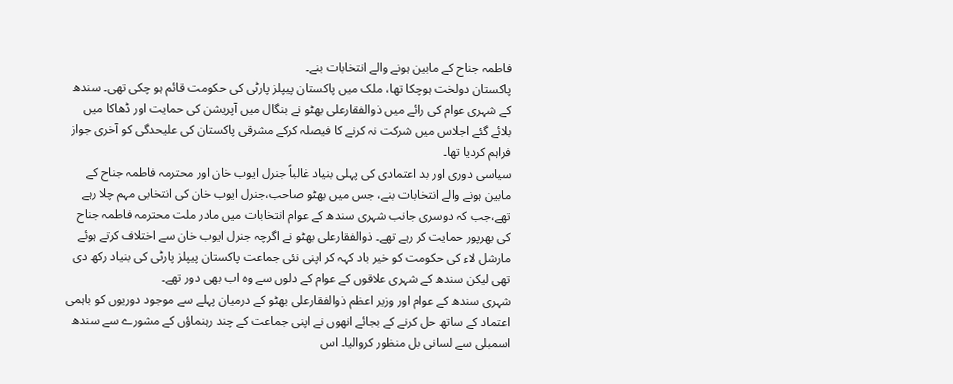فاطمہ جناح کے مابین ہونے والے انتخابات بنے۔
پاکستان دولخت ہوچکا تھا، ملک میں پاکستان پیپلز پارٹی کی حکومت قائم ہو چکی تھی۔ سندھ کے شہری عوام کی رائے میں ذوالفقارعلی بھٹو نے بنگال میں آپریشن کی حمایت اور ڈھاکا میں بلائے گئے اجلاس میں شرکت نہ کرنے کا فیصلہ کرکے مشرقی پاکستان کی علیحدگی کو آخری جواز فراہم کردیا تھا۔
سیاسی دوری اور بد اعتمادی کی پہلی بنیاد غالباً جنرل ایوب خان اور محترمہ فاطمہ جناح کے مابین ہونے والے انتخابات بنے، جس میں بھٹو صاحب،جنرل ایوب خان کی انتخابی مہم چلا رہے تھے،جب کہ دوسری جانب شہری سندھ کے عوام انتخابات میں مادر ملت محترمہ فاطمہ جناح کی بھرپور حمایت کر رہے تھے۔ ذوالفقارعلی بھٹو نے اگرچہ جنرل ایوب خان سے اختلاف کرتے ہوئے مارشل لاء کی حکومت کو خیر باد کہہ کر اپنی نئی جماعت پاکستان پیپلز پارٹی کی بنیاد رکھ دی تھی لیکن سندھ کے شہری علاقوں کے عوام کے دلوں سے وہ اب بھی دور تھے۔
شہری سندھ کے عوام اور وزیر اعظم ذوالفقارعلی بھٹو کے درمیان پہلے سے موجود دوریوں کو باہمی اعتماد کے ساتھ حل کرنے کے بجائے انھوں نے اپنی جماعت کے چند رہنماؤں کے مشورے سے سندھ اسمبلی سے لسانی بل منظور کروالیا۔ اس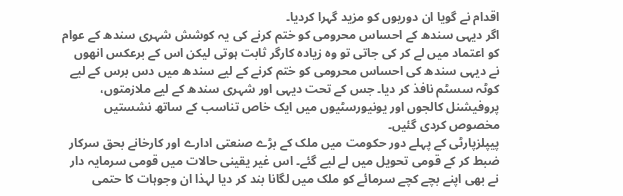اقدام نے گویا ان دوریوں کو مزید گہرا کردیا۔
اگر دیہی سندھ کے احساس محرومی کو ختم کرنے کی یہ کوشش شہری سندھ کے عوام کو اعتماد میں لے کر کی جاتی تو وہ زیادہ کارگر ثابت ہوتی لیکن اس کے برعکس انھوں نے دیہی سندھ کی احساس محرومی کو ختم کرنے کے لیے سندھ میں دس برس کے لیے کوٹہ سسٹم نافذ کر دیا۔ جس کے تحت دیہی اور شہری سندھ کے لیے ملازمتوں، پروفیشنل کالجوں اور یونیورسٹیوں میں ایک خاص تناسب کے ساتھ نشستیں مخصوص کردی گئیں۔
پیپلزپارٹی کے پہلے دور حکومت میں ملک کے بڑے صنعتی ادارے اور کارخانے بحق سرکار ضبط کر کے قومی تحویل میں لے لیے گئے۔ اس غیر یقینی حالات میں قومی سرمایہ دار نے بھی اپنے بچے کچے سرمائے کو ملک میں لگانا بند کر دیا لہذا ان وجوہات کا حتمی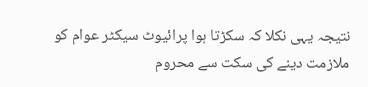نتیجہ یہی نکلا کہ سکڑتا ہوا پرائیوٹ سیکٹر عوام کو ملازمت دینے کی سکت سے محروم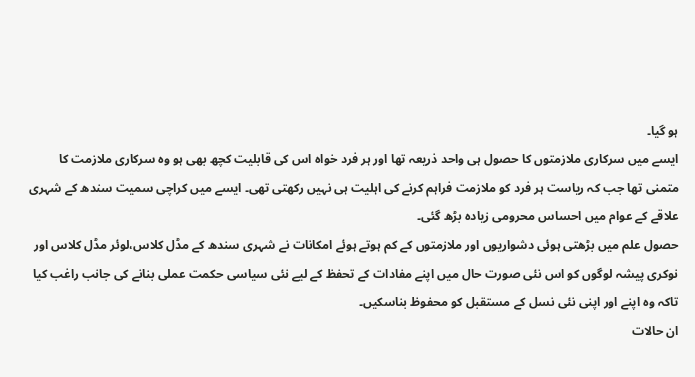ہو گیا۔
ایسے میں سرکاری ملازمتوں کا حصول ہی واحد ذریعہ تھا اور ہر فرد خواہ اس کی قابلیت کچھ بھی ہو وہ سرکاری ملازمت کا متمنی تھا جب کہ ریاست ہر فرد کو ملازمت فراہم کرنے کی اہلیت ہی نہیں رکھتی تھی۔ ایسے میں کراچی سمیت سندھ کے شہری علاقے کے عوام میں احساس محرومی زیادہ بڑھ گئی۔
حصول علم میں بڑھتی ہوئی دشواریوں اور ملازمتوں کے کم ہوتے ہوئے امکانات نے شہری سندھ کے مڈل کلاس،لوئر مڈل کلاس اور نوکری پیشہ لوگوں کو اس نئی صورت حال میں اپنے مفادات کے تحفظ کے لیے نئی سیاسی حکمت عملی بنانے کی جانب راغب کیا تاکہ وہ اپنے اور اپنی نئی نسل کے مستقبل کو محفوظ بناسکیں۔
ان حالات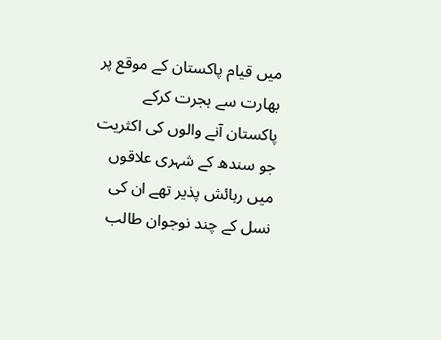میں قیام پاکستان کے موقع پر بھارت سے ہجرت کرکے پاکستان آنے والوں کی اکثریت جو سندھ کے شہری علاقوں میں رہائش پذیر تھے ان کی نسل کے چند نوجوان طالب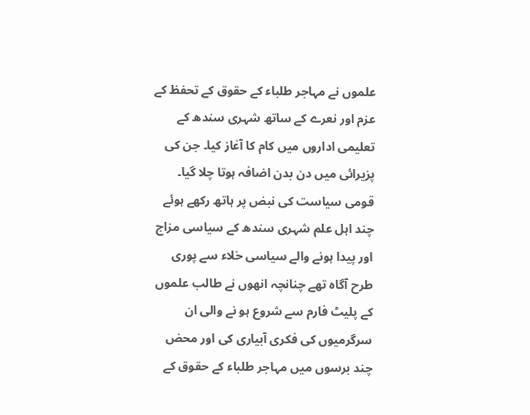علموں نے مہاجر طلباء کے حقوق کے تحفظ کے عزم اور نعرے کے ساتھ شہری سندھ کے تعلیمی اداروں میں کام کا آغاز کیا۔ جن کی پزیرائی میں دن بدن اضافہ ہوتا چلا گیا۔
قومی سیاست کی نبض پر ہاتھ رکھے ہوئے چند اہل علم شہری سندھ کے سیاسی مزاج اور پیدا ہونے والے سیاسی خلاء سے پوری طرح آگاہ تھے چنانچہ انھوں نے طالب علموں کے پلیٹ فارم سے شروع ہو نے والی ان سرگرمیوں کی فکری آبیاری کی اور محض چند برسوں میں مہاجر طلباء کے حقوق کے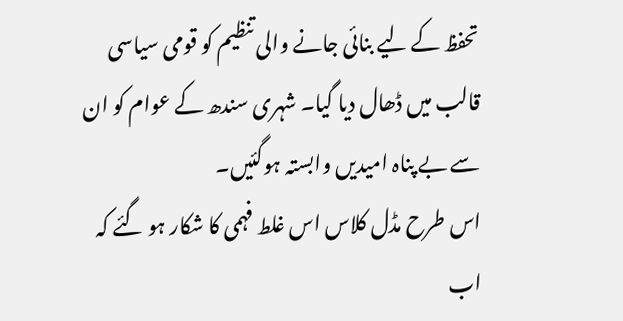تحفظ کے لیے بنائی جانے والی تنظیم کو قومی سیاسی قالب میں ڈھال دیا گیا۔ شہری سندھ کے عوام کو ان سے بے پناہ امیدیں وابستہ ہوگئیں۔
اس طرح مڈل کلاس اس غلط فہمی کا شکار ہو گئے کہ اب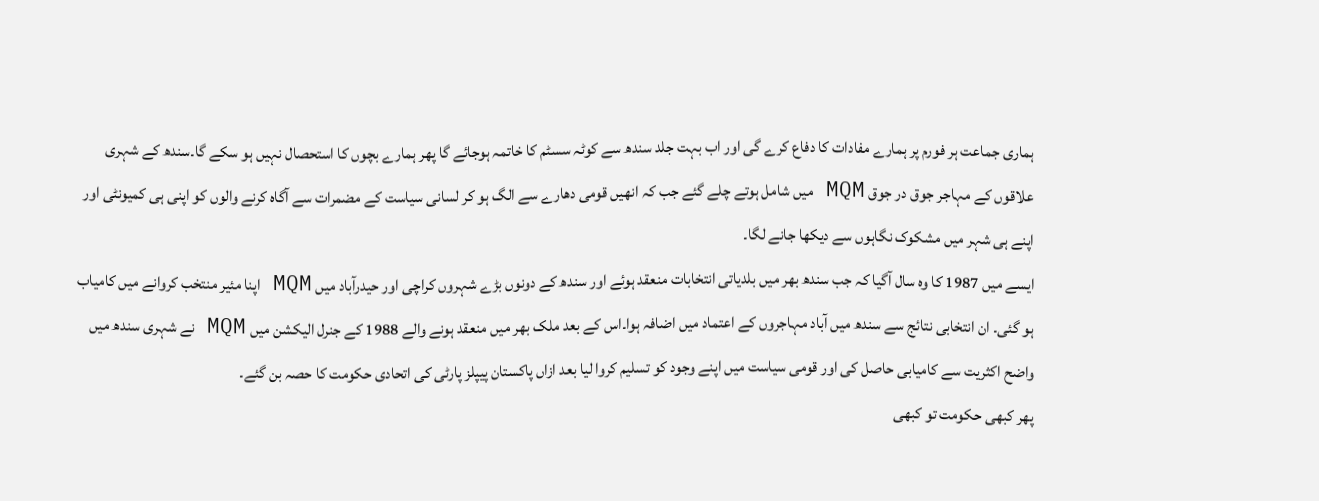ہماری جماعت ہر فورم پر ہمارے مفادات کا دفاع کرے گی اور اب بہت جلد سندھ سے کوٹہ سسٹم کا خاتمہ ہوجائے گا پھر ہمارے بچوں کا استحصال نہیں ہو سکے گا۔سندھ کے شہری علاقوں کے مہاجر جوق در جوق MQM میں شامل ہوتے چلے گئے جب کہ انھیں قومی دھارے سے الگ ہو کر لسانی سیاست کے مضمرات سے آگاہ کرنے والوں کو اپنی ہی کمیونٹی اور اپنے ہی شہر میں مشکوک نگاہوں سے دیکھا جانے لگا۔
ایسے میں 1987 کا وہ سال آگیا کہ جب سندھ بھر میں بلدیاتی انتخابات منعقد ہوئے اور سندھ کے دونوں بڑے شہروں کراچی اور حیدرآباد میں MQM اپنا مئیر منتخب کروانے میں کامیاب ہو گئی۔ ان انتخابی نتائج سے سندھ میں آباد مہاجروں کے اعتماد میں اضافہ ہوا۔اس کے بعد ملک بھر میں منعقد ہونے والے 1988 کے جنرل الیکشن میں MQM نے شہری سندھ میں واضح اکثریت سے کامیابی حاصل کی اور قومی سیاست میں اپنے وجود کو تسلیم کروا لیا بعد ازاں پاکستان پیپلز پارٹی کی اتحادی حکومت کا حصہ بن گئے۔
پھر کبھی حکومت تو کبھی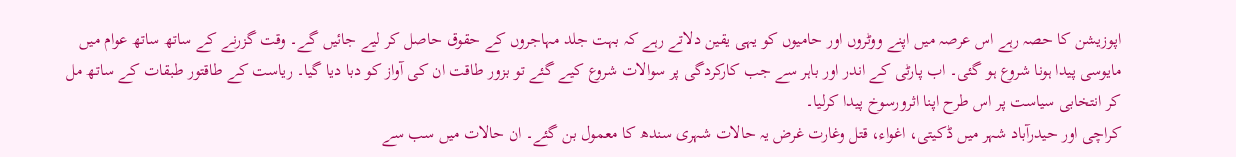اپوزیشن کا حصہ رہے اس عرصہ میں اپنے ووٹروں اور حامیوں کو یہی یقین دلاتے رہے کہ بہت جلد مہاجروں کے حقوق حاصل کر لیے جائیں گے۔ وقت گزرنے کے ساتھ ساتھ عوام میں مایوسی پیدا ہونا شروع ہو گئی۔ اب پارٹی کے اندر اور باہر سے جب کارکردگی پر سوالات شروع کیے گئے تو بزور طاقت ان کی آواز کو دبا دیا گیا۔ ریاست کے طاقتور طبقات کے ساتھ مل کر انتخابی سیاست پر اس طرح اپنا اثرورسوخ پیدا کرلیا۔
کراچی اور حیدرآباد شہر میں ڈکیتی، اغواء، قتل وغارت غرض یہ حالات شہری سندھ کا معمول بن گئے۔ ان حالات میں سب سے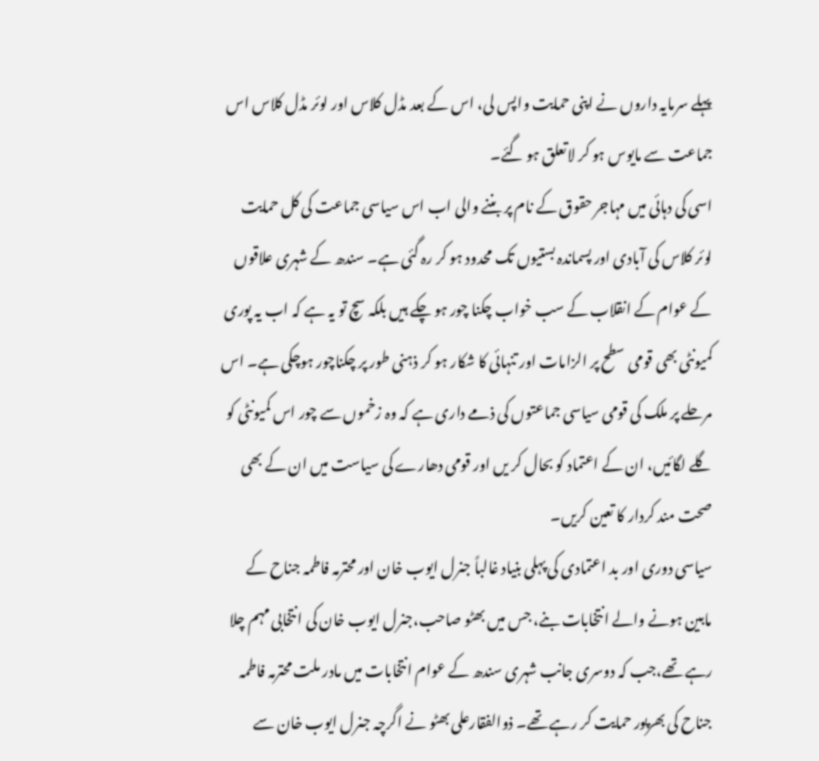پہلے سرمایہ داروں نے اپنی حمایت واپس لی، اس کے بعد مڈل کلاس اور لوئر مڈل کلاس اس جماعت سے مایوس ہو کر لاتعلق ہو گئے۔
اسی کی دہائی میں مہاجر حقوق کے نام پر بننے والی اب اس سیاسی جماعت کی کل حمایت لوئر کلاس کی آبادی اور پسماندہ بستیوں تک محدود ہو کر رہ گئی ہے۔ سندھ کے شہری علاقوں کے عوام کے انقلاب کے سب خواب چکنا چور ہو چکے ہیں بلکہ سچ تو یہ ہے کہ اب یہ پوری کمیونٹی بھی قومی سطح پر الزامات اور تنہائی کا شکار ہو کر ذہنی طور پر چکناچور ہوچکی ہے۔ اس مرحلے پر ملک کی قومی سیاسی جماعتوں کی ذمے داری ہے کہ وہ زخموں سے چور اس کمیونٹی کو گلے لگائیں، ان کے اعتماد کو بحال کر یں اور قومی دھارے کی سیاست میں ان کے بھی صحت مند کردار کا تعین کریں۔
سیاسی دوری اور بد اعتمادی کی پہلی بنیاد غالباً جنرل ایوب خان اور محترمہ فاطمہ جناح کے مابین ہونے والے انتخابات بنے، جس میں بھٹو صاحب،جنرل ایوب خان کی انتخابی مہم چلا رہے تھے،جب کہ دوسری جانب شہری سندھ کے عوام انتخابات میں مادر ملت محترمہ فاطمہ جناح کی بھرپور حمایت کر رہے تھے۔ ذوالفقارعلی بھٹو نے اگرچہ جنرل ایوب خان سے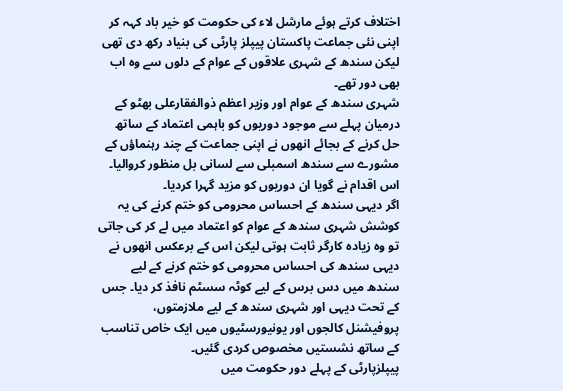اختلاف کرتے ہوئے مارشل لاء کی حکومت کو خیر باد کہہ کر اپنی نئی جماعت پاکستان پیپلز پارٹی کی بنیاد رکھ دی تھی لیکن سندھ کے شہری علاقوں کے عوام کے دلوں سے وہ اب بھی دور تھے۔
شہری سندھ کے عوام اور وزیر اعظم ذوالفقارعلی بھٹو کے درمیان پہلے سے موجود دوریوں کو باہمی اعتماد کے ساتھ حل کرنے کے بجائے انھوں نے اپنی جماعت کے چند رہنماؤں کے مشورے سے سندھ اسمبلی سے لسانی بل منظور کروالیا۔ اس اقدام نے گویا ان دوریوں کو مزید گہرا کردیا۔
اگر دیہی سندھ کے احساس محرومی کو ختم کرنے کی یہ کوشش شہری سندھ کے عوام کو اعتماد میں لے کر کی جاتی تو وہ زیادہ کارگر ثابت ہوتی لیکن اس کے برعکس انھوں نے دیہی سندھ کی احساس محرومی کو ختم کرنے کے لیے سندھ میں دس برس کے لیے کوٹہ سسٹم نافذ کر دیا۔ جس کے تحت دیہی اور شہری سندھ کے لیے ملازمتوں، پروفیشنل کالجوں اور یونیورسٹیوں میں ایک خاص تناسب کے ساتھ نشستیں مخصوص کردی گئیں۔
پیپلزپارٹی کے پہلے دور حکومت میں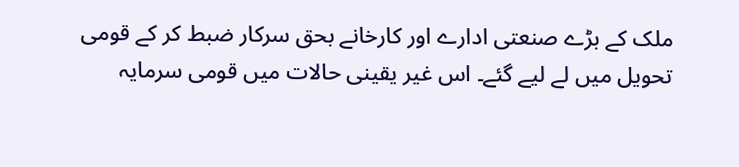ملک کے بڑے صنعتی ادارے اور کارخانے بحق سرکار ضبط کر کے قومی تحویل میں لے لیے گئے۔ اس غیر یقینی حالات میں قومی سرمایہ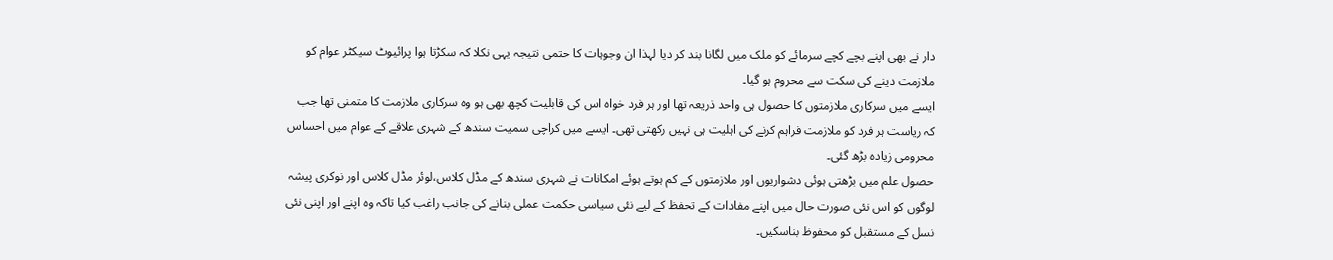دار نے بھی اپنے بچے کچے سرمائے کو ملک میں لگانا بند کر دیا لہذا ان وجوہات کا حتمی نتیجہ یہی نکلا کہ سکڑتا ہوا پرائیوٹ سیکٹر عوام کو ملازمت دینے کی سکت سے محروم ہو گیا۔
ایسے میں سرکاری ملازمتوں کا حصول ہی واحد ذریعہ تھا اور ہر فرد خواہ اس کی قابلیت کچھ بھی ہو وہ سرکاری ملازمت کا متمنی تھا جب کہ ریاست ہر فرد کو ملازمت فراہم کرنے کی اہلیت ہی نہیں رکھتی تھی۔ ایسے میں کراچی سمیت سندھ کے شہری علاقے کے عوام میں احساس محرومی زیادہ بڑھ گئی۔
حصول علم میں بڑھتی ہوئی دشواریوں اور ملازمتوں کے کم ہوتے ہوئے امکانات نے شہری سندھ کے مڈل کلاس،لوئر مڈل کلاس اور نوکری پیشہ لوگوں کو اس نئی صورت حال میں اپنے مفادات کے تحفظ کے لیے نئی سیاسی حکمت عملی بنانے کی جانب راغب کیا تاکہ وہ اپنے اور اپنی نئی نسل کے مستقبل کو محفوظ بناسکیں۔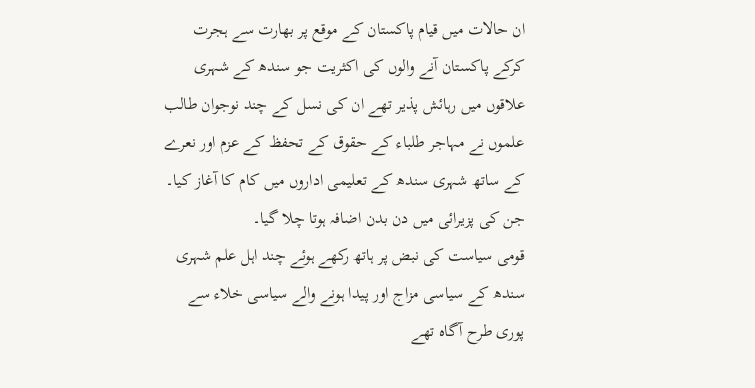ان حالات میں قیام پاکستان کے موقع پر بھارت سے ہجرت کرکے پاکستان آنے والوں کی اکثریت جو سندھ کے شہری علاقوں میں رہائش پذیر تھے ان کی نسل کے چند نوجوان طالب علموں نے مہاجر طلباء کے حقوق کے تحفظ کے عزم اور نعرے کے ساتھ شہری سندھ کے تعلیمی اداروں میں کام کا آغاز کیا۔ جن کی پزیرائی میں دن بدن اضافہ ہوتا چلا گیا۔
قومی سیاست کی نبض پر ہاتھ رکھے ہوئے چند اہل علم شہری سندھ کے سیاسی مزاج اور پیدا ہونے والے سیاسی خلاء سے پوری طرح آگاہ تھے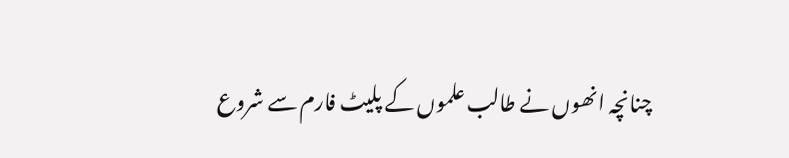چنانچہ انھوں نے طالب علموں کے پلیٹ فارم سے شروع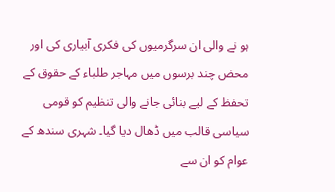ہو نے والی ان سرگرمیوں کی فکری آبیاری کی اور محض چند برسوں میں مہاجر طلباء کے حقوق کے تحفظ کے لیے بنائی جانے والی تنظیم کو قومی سیاسی قالب میں ڈھال دیا گیا۔ شہری سندھ کے عوام کو ان سے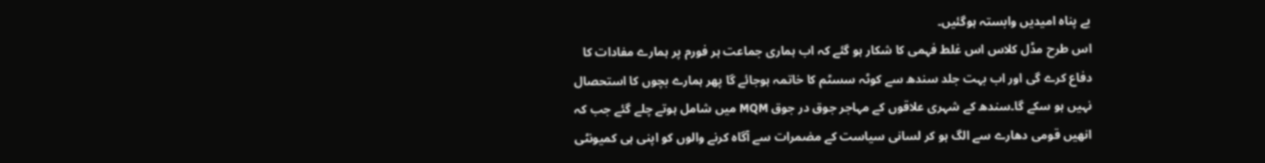بے پناہ امیدیں وابستہ ہوگئیں۔
اس طرح مڈل کلاس اس غلط فہمی کا شکار ہو گئے کہ اب ہماری جماعت ہر فورم پر ہمارے مفادات کا دفاع کرے گی اور اب بہت جلد سندھ سے کوٹہ سسٹم کا خاتمہ ہوجائے گا پھر ہمارے بچوں کا استحصال نہیں ہو سکے گا۔سندھ کے شہری علاقوں کے مہاجر جوق در جوق MQM میں شامل ہوتے چلے گئے جب کہ انھیں قومی دھارے سے الگ ہو کر لسانی سیاست کے مضمرات سے آگاہ کرنے والوں کو اپنی ہی کمیونٹی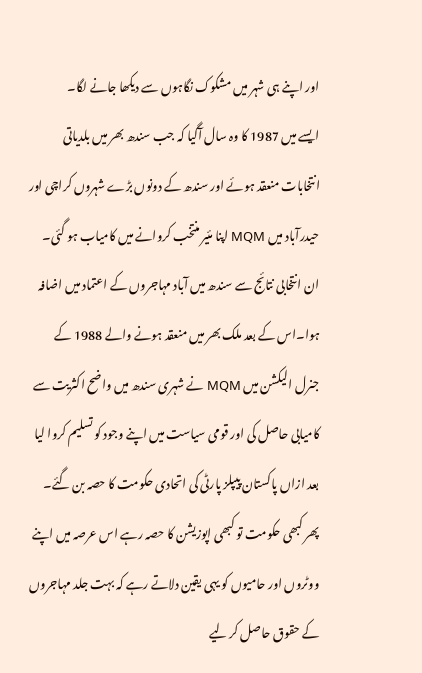اور اپنے ہی شہر میں مشکوک نگاہوں سے دیکھا جانے لگا۔
ایسے میں 1987 کا وہ سال آگیا کہ جب سندھ بھر میں بلدیاتی انتخابات منعقد ہوئے اور سندھ کے دونوں بڑے شہروں کراچی اور حیدرآباد میں MQM اپنا مئیر منتخب کروانے میں کامیاب ہو گئی۔ ان انتخابی نتائج سے سندھ میں آباد مہاجروں کے اعتماد میں اضافہ ہوا۔اس کے بعد ملک بھر میں منعقد ہونے والے 1988 کے جنرل الیکشن میں MQM نے شہری سندھ میں واضح اکثریت سے کامیابی حاصل کی اور قومی سیاست میں اپنے وجود کو تسلیم کروا لیا بعد ازاں پاکستان پیپلز پارٹی کی اتحادی حکومت کا حصہ بن گئے۔
پھر کبھی حکومت تو کبھی اپوزیشن کا حصہ رہے اس عرصہ میں اپنے ووٹروں اور حامیوں کو یہی یقین دلاتے رہے کہ بہت جلد مہاجروں کے حقوق حاصل کر لیے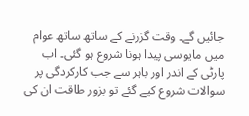جائیں گے۔ وقت گزرنے کے ساتھ ساتھ عوام میں مایوسی پیدا ہونا شروع ہو گئی۔ اب پارٹی کے اندر اور باہر سے جب کارکردگی پر سوالات شروع کیے گئے تو بزور طاقت ان کی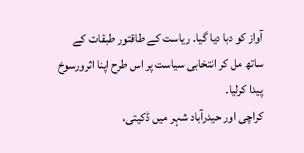آواز کو دبا دیا گیا۔ ریاست کے طاقتور طبقات کے ساتھ مل کر انتخابی سیاست پر اس طرح اپنا اثرورسوخ پیدا کرلیا۔
کراچی اور حیدرآباد شہر میں ڈکیتی،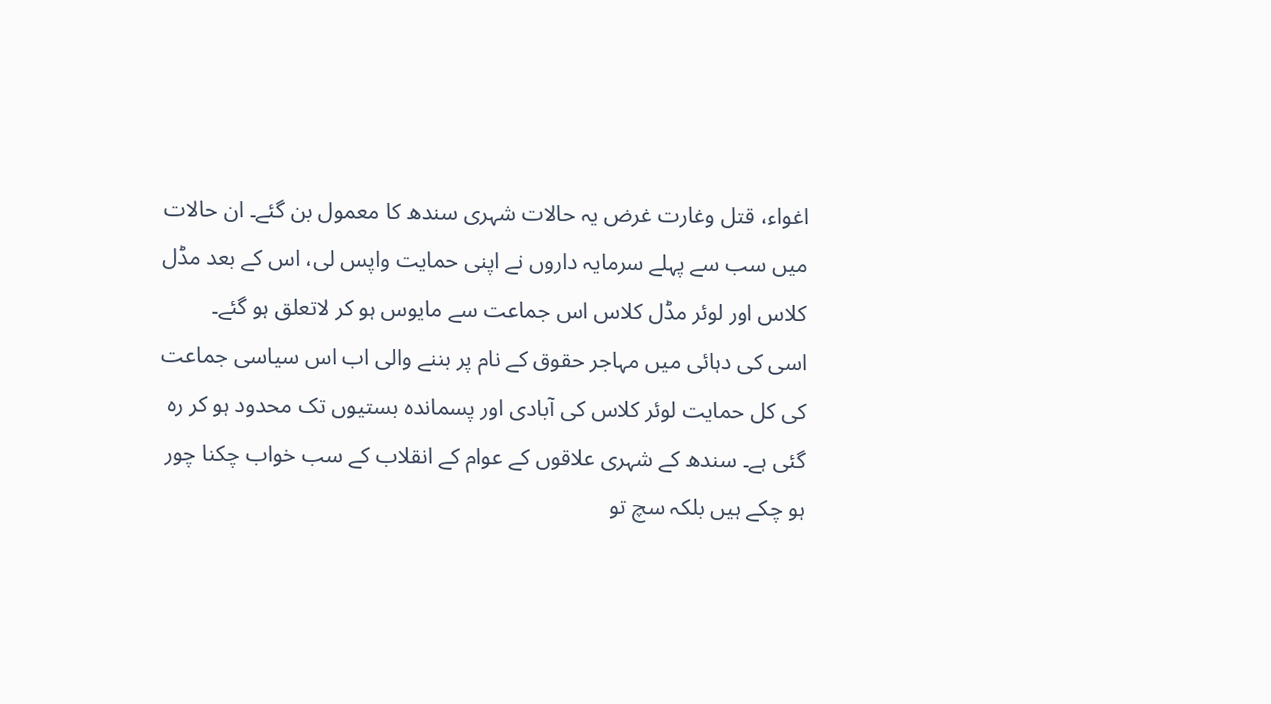اغواء، قتل وغارت غرض یہ حالات شہری سندھ کا معمول بن گئے۔ ان حالات میں سب سے پہلے سرمایہ داروں نے اپنی حمایت واپس لی، اس کے بعد مڈل کلاس اور لوئر مڈل کلاس اس جماعت سے مایوس ہو کر لاتعلق ہو گئے۔
اسی کی دہائی میں مہاجر حقوق کے نام پر بننے والی اب اس سیاسی جماعت کی کل حمایت لوئر کلاس کی آبادی اور پسماندہ بستیوں تک محدود ہو کر رہ گئی ہے۔ سندھ کے شہری علاقوں کے عوام کے انقلاب کے سب خواب چکنا چور ہو چکے ہیں بلکہ سچ تو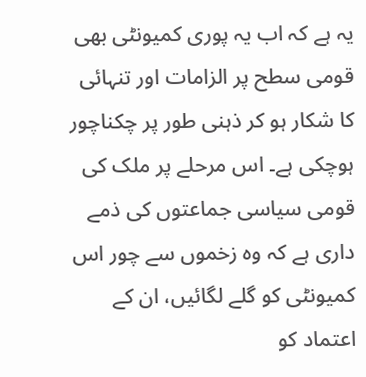یہ ہے کہ اب یہ پوری کمیونٹی بھی قومی سطح پر الزامات اور تنہائی کا شکار ہو کر ذہنی طور پر چکناچور ہوچکی ہے۔ اس مرحلے پر ملک کی قومی سیاسی جماعتوں کی ذمے داری ہے کہ وہ زخموں سے چور اس کمیونٹی کو گلے لگائیں، ان کے اعتماد کو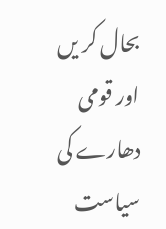بحال کر یں اور قومی دھارے کی سیاست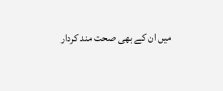میں ان کے بھی صحت مند کردار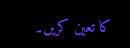کا تعین کریں۔